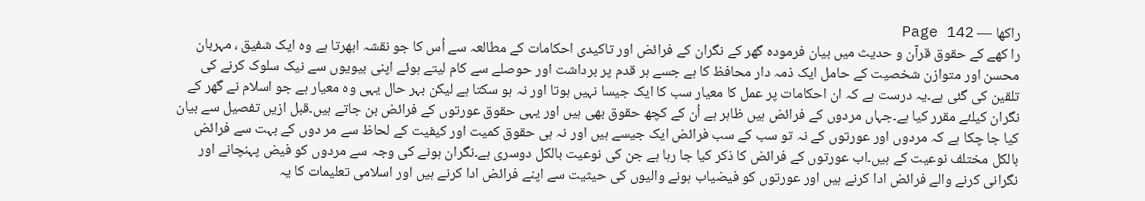راکھا — Page 142
را کھے کے حقوق قرآن و حدیث میں بیان فرمودہ گھر کے نگران کے فرائض اور تاکیدی احکامات کے مطالعہ سے اُس کا جو نقشہ ابھرتا ہے وہ ایک شفیق ، مہربان محسن اور متوازن شخصیت کے حامل ایک ذمہ دار محافظ کا ہے جسے ہر قدم پر برداشت اور حوصلے سے کام لیتے ہوئے اپنی بیویوں سے نیک سلوک کرنے کی تلقین کی گئی ہے۔یہ درست ہے کہ ان احکامات پر عمل کا معیار سب کا ایک جیسا نہیں ہوتا اور نہ ہو سکتا ہے لیکن بہر حال یہی وہ معیار ہے جو اسلام نے گھر کے نگران کیلئے مقرر کیا ہے۔جہاں مردوں کے فرائض ہیں ظاہر ہے اُن کے کچھ حقوق بھی ہیں اور یہی حقوق عورتوں کے فرائض بن جاتے ہیں۔قبل ازیں تفصیل سے بیان کیا جا چکا ہے کہ مردوں اور عورتوں کے نہ تو سب کے سب فرائض ایک جیسے ہیں اور نہ ہی حقوق کمیت اور کیفیت کے لحاظ سے مر دوں کے بہت سے فرائض بالکل مختلف نوعیت کے ہیں۔اب عورتوں کے فرائض کا ذکر کیا جا رہا ہے جن کی نوعیت بالکل دوسری ہے۔نگران ہونے کی وجہ سے مردوں کو فیض پہنچانے اور نگرانی کرنے والے فرائض ادا کرنے ہیں اور عورتوں کو فیضیاب ہونے والیوں کی حیثیت سے اپنے فرائض ادا کرنے ہیں اور اسلامی تعلیمات کا یہ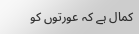کمال ہے کہ عورتوں کو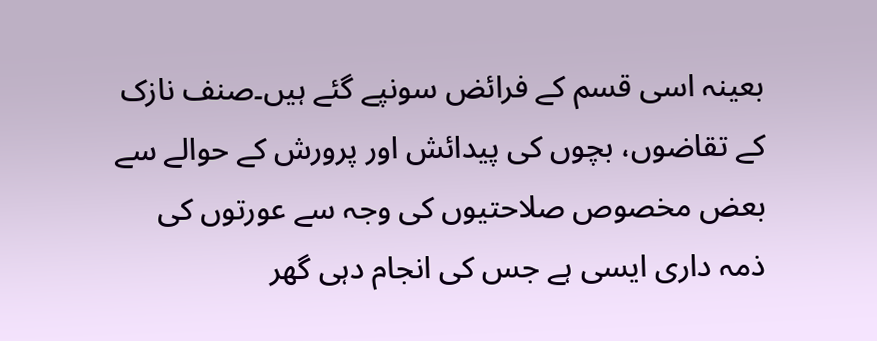بعینہ اسی قسم کے فرائض سونپے گئے ہیں۔صنف نازک کے تقاضوں، بچوں کی پیدائش اور پرورش کے حوالے سے بعض مخصوص صلاحتیوں کی وجہ سے عورتوں کی ذمہ داری ایسی ہے جس کی انجام دہی گھر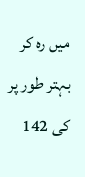میں رہ کر بہتر طور پر کی 142